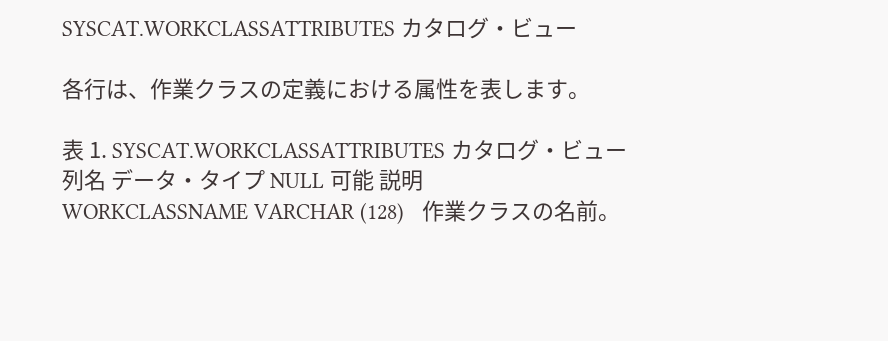SYSCAT.WORKCLASSATTRIBUTES カタログ・ビュー

各行は、作業クラスの定義における属性を表します。

表 1. SYSCAT.WORKCLASSATTRIBUTES カタログ・ビュー
列名 データ・タイプ NULL 可能 説明
WORKCLASSNAME VARCHAR (128)   作業クラスの名前。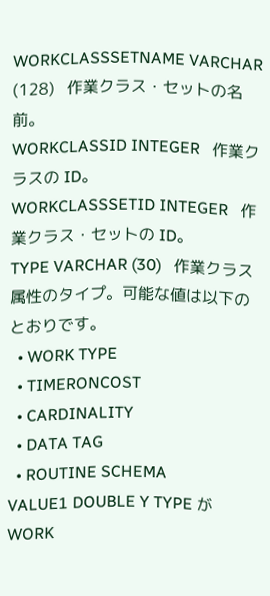WORKCLASSSETNAME VARCHAR (128)   作業クラス・セットの名前。
WORKCLASSID INTEGER   作業クラスの ID。
WORKCLASSSETID INTEGER   作業クラス・セットの ID。
TYPE VARCHAR (30)   作業クラス属性のタイプ。可能な値は以下のとおりです。
  • WORK TYPE
  • TIMERONCOST
  • CARDINALITY
  • DATA TAG
  • ROUTINE SCHEMA
VALUE1 DOUBLE Y TYPE が WORK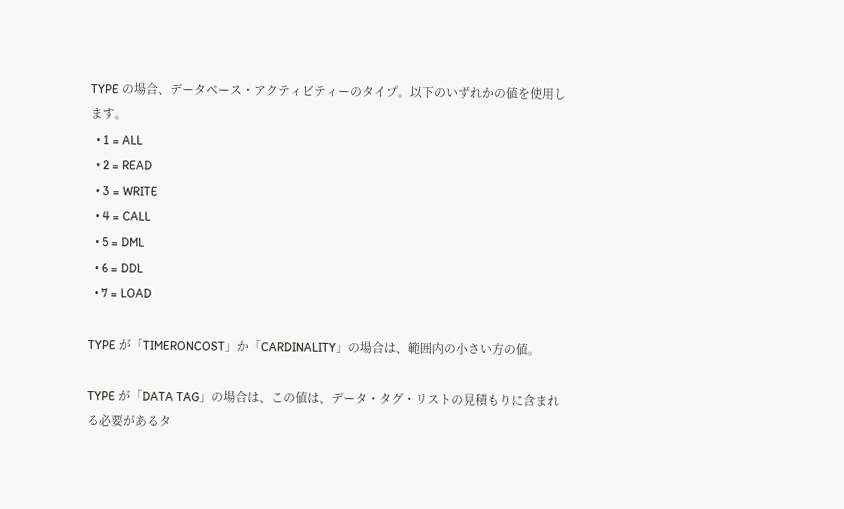TYPE の場合、データベース・アクティビティーのタイプ。以下のいずれかの値を使用します。
  • 1 = ALL
  • 2 = READ
  • 3 = WRITE
  • 4 = CALL
  • 5 = DML
  • 6 = DDL
  • 7 = LOAD

TYPE が「TIMERONCOST」か「CARDINALITY」の場合は、範囲内の小さい方の値。

TYPE が「DATA TAG」の場合は、この値は、データ・タグ・リストの見積もりに含まれる必要があるタ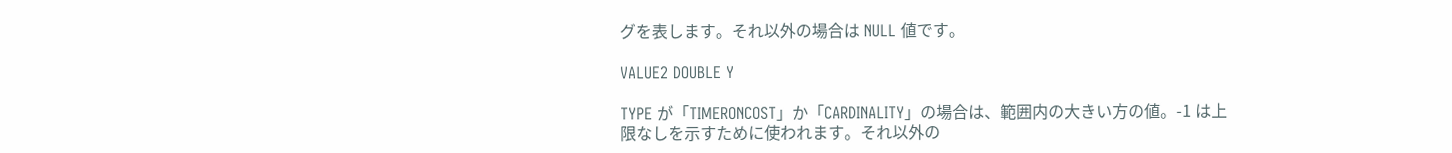グを表します。それ以外の場合は NULL 値です。

VALUE2 DOUBLE Y

TYPE が「TIMERONCOST」か「CARDINALITY」の場合は、範囲内の大きい方の値。-1 は上限なしを示すために使われます。それ以外の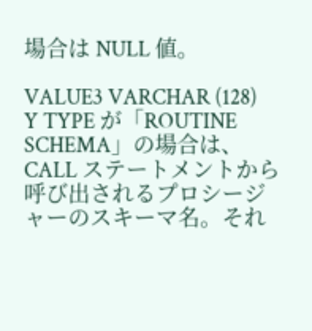場合は NULL 値。

VALUE3 VARCHAR (128) Y TYPE が「ROUTINE SCHEMA」の場合は、CALL ステートメントから呼び出されるプロシージャーのスキーマ名。それ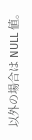以外の場合は NULL 値。